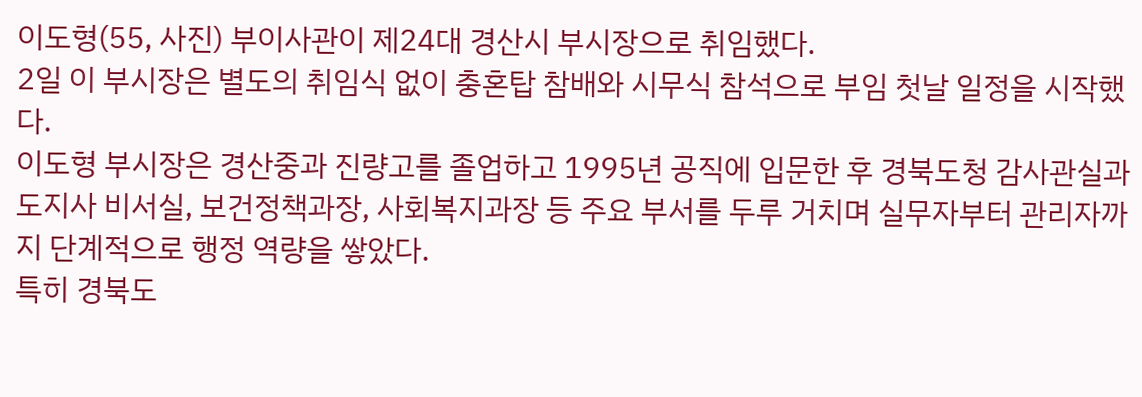이도형(55, 사진) 부이사관이 제24대 경산시 부시장으로 취임했다.
2일 이 부시장은 별도의 취임식 없이 충혼탑 참배와 시무식 참석으로 부임 첫날 일정을 시작했다.
이도형 부시장은 경산중과 진량고를 졸업하고 1995년 공직에 입문한 후 경북도청 감사관실과 도지사 비서실, 보건정책과장, 사회복지과장 등 주요 부서를 두루 거치며 실무자부터 관리자까지 단계적으로 행정 역량을 쌓았다.
특히 경북도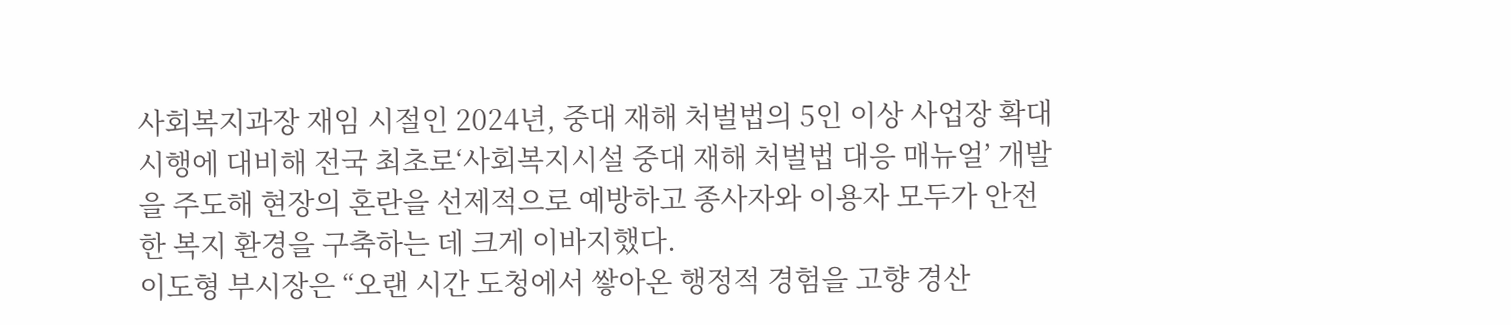사회복지과장 재임 시절인 2024년, 중대 재해 처벌법의 5인 이상 사업장 확대 시행에 대비해 전국 최초로‘사회복지시설 중대 재해 처벌법 대응 매뉴얼’ 개발을 주도해 현장의 혼란을 선제적으로 예방하고 종사자와 이용자 모두가 안전한 복지 환경을 구축하는 데 크게 이바지했다.
이도형 부시장은 “오랜 시간 도청에서 쌓아온 행정적 경험을 고향 경산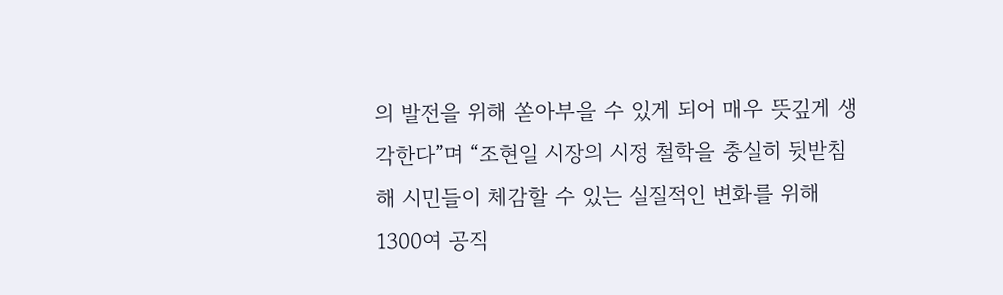의 발전을 위해 쏟아부을 수 있게 되어 매우 뜻깊게 생각한다”며 “조현일 시장의 시정 철학을 충실히 뒷받침해 시민들이 체감할 수 있는 실질적인 변화를 위해 1300여 공직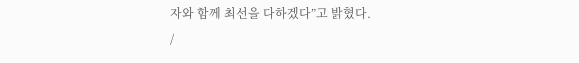자와 함께 최선을 다하겠다”고 밝혔다.
/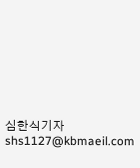심한식기자 shs1127@kbmaeil.com